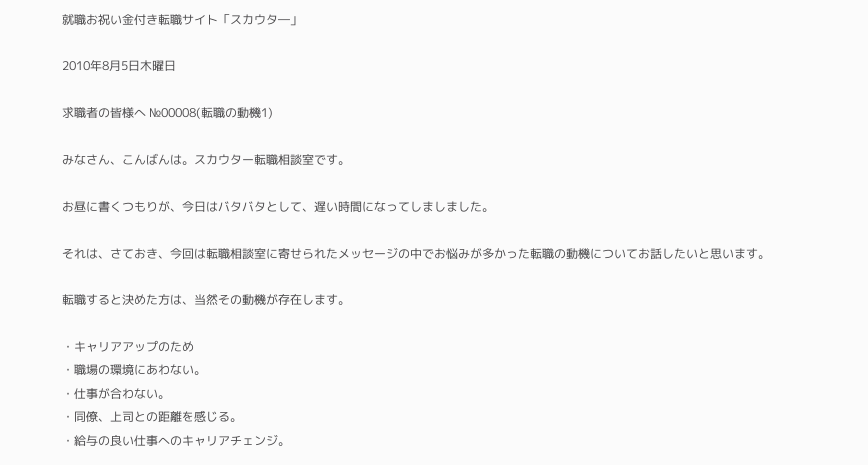就職お祝い金付き転職サイト「スカウタ―」

2010年8月5日木曜日

求職者の皆様へ №00008(転職の動機1)

みなさん、こんばんは。スカウター転職相談室です。

お昼に書くつもりが、今日はバタバタとして、遅い時間になってしましました。

それは、さておき、今回は転職相談室に寄せられたメッセージの中でお悩みが多かった転職の動機についてお話したいと思います。

転職すると決めた方は、当然その動機が存在します。

・キャリアアップのため
・職場の環境にあわない。
・仕事が合わない。
・同僚、上司との距離を感じる。
・給与の良い仕事へのキャリアチェンジ。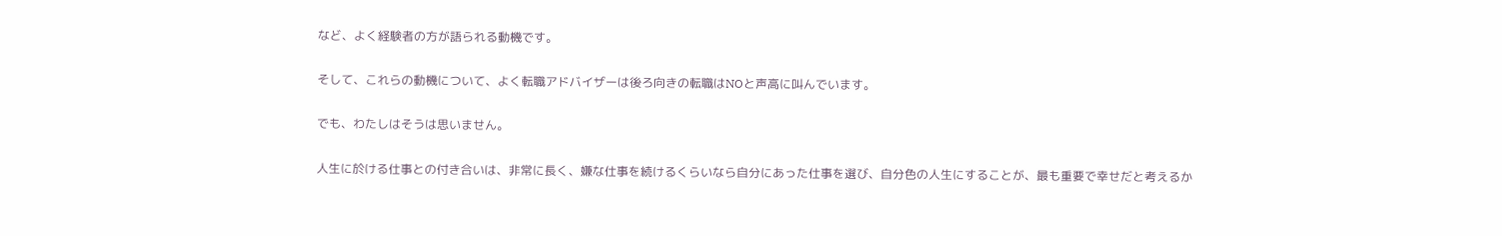など、よく経験者の方が語られる動機です。

そして、これらの動機について、よく転職アドバイザーは後ろ向きの転職はNOと声高に叫んでいます。

でも、わたしはそうは思いません。

人生に於ける仕事との付き合いは、非常に長く、嫌な仕事を続けるくらいなら自分にあった仕事を選び、自分色の人生にすることが、最も重要で幸せだと考えるか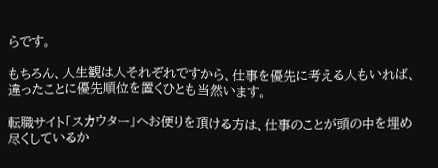らです。

もちろん、人生観は人それぞれですから、仕事を優先に考える人もいれば、違ったことに優先順位を置くひとも当然います。

転職サイト「スカウター」へお便りを頂ける方は、仕事のことが頭の中を埋め尽くしているか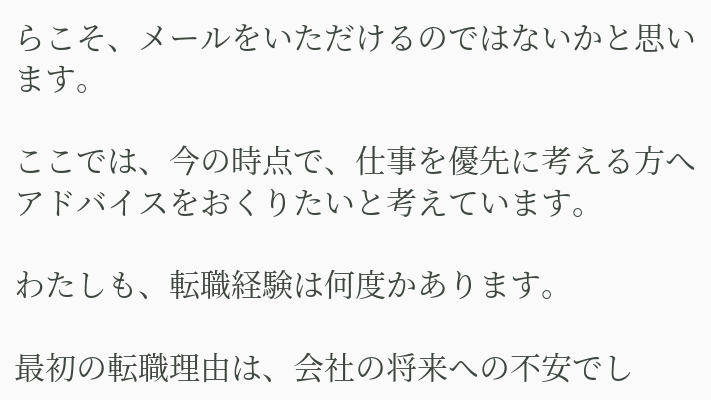らこそ、メールをいただけるのではないかと思います。

ここでは、今の時点で、仕事を優先に考える方へアドバイスをおくりたいと考えています。

わたしも、転職経験は何度かあります。

最初の転職理由は、会社の将来への不安でし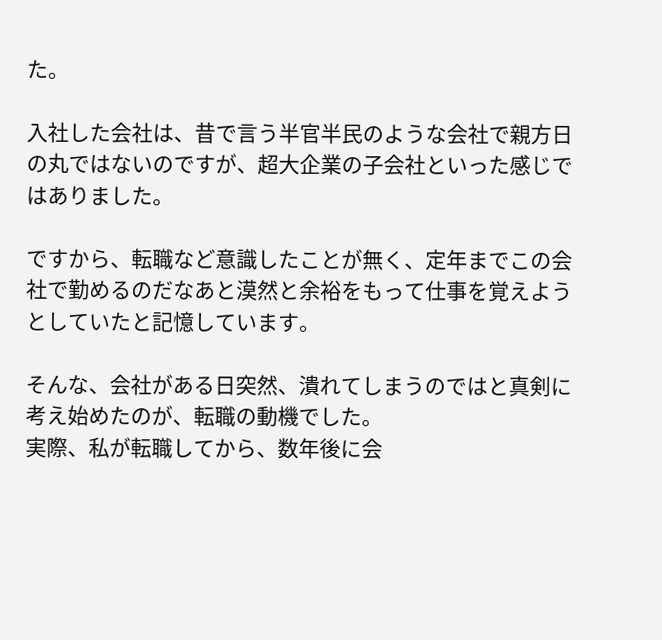た。

入社した会社は、昔で言う半官半民のような会社で親方日の丸ではないのですが、超大企業の子会社といった感じではありました。

ですから、転職など意識したことが無く、定年までこの会社で勤めるのだなあと漠然と余裕をもって仕事を覚えようとしていたと記憶しています。

そんな、会社がある日突然、潰れてしまうのではと真剣に考え始めたのが、転職の動機でした。
実際、私が転職してから、数年後に会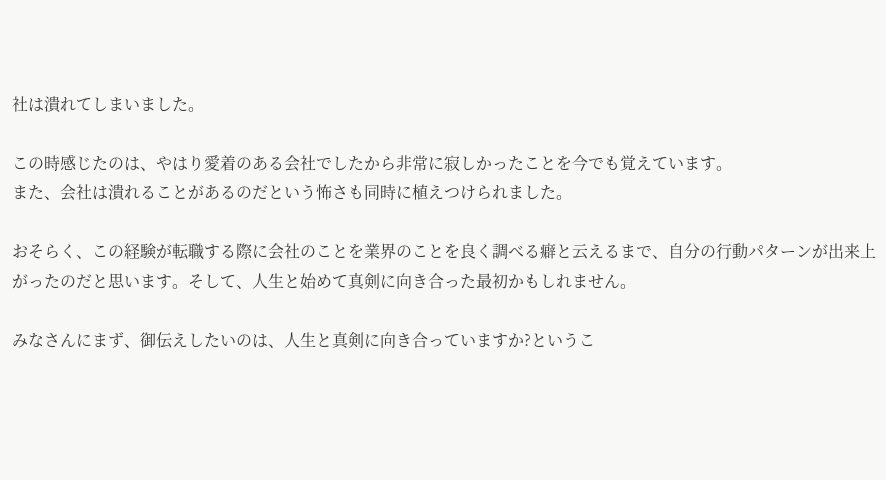社は潰れてしまいました。

この時感じたのは、やはり愛着のある会社でしたから非常に寂しかったことを今でも覚えています。
また、会社は潰れることがあるのだという怖さも同時に植えつけられました。

おそらく、この経験が転職する際に会社のことを業界のことを良く調べる癖と云えるまで、自分の行動パターンが出来上がったのだと思います。そして、人生と始めて真剣に向き合った最初かもしれません。

みなさんにまず、御伝えしたいのは、人生と真剣に向き合っていますか?というこ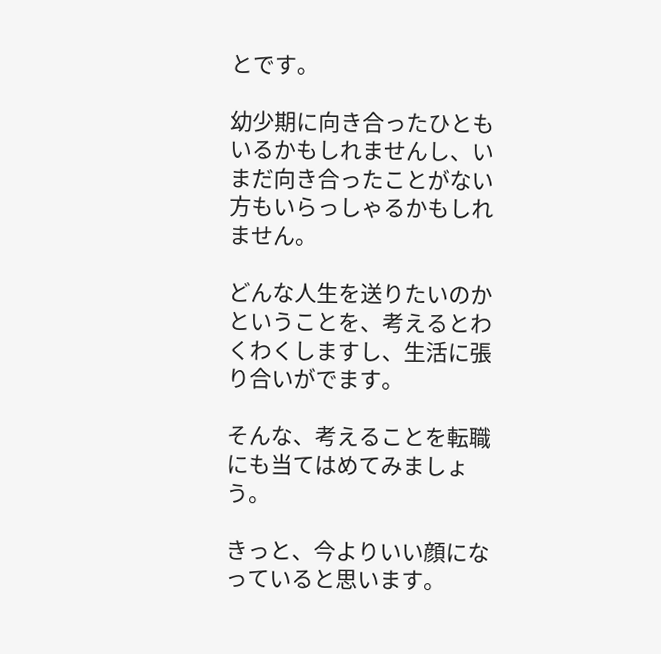とです。

幼少期に向き合ったひともいるかもしれませんし、いまだ向き合ったことがない方もいらっしゃるかもしれません。

どんな人生を送りたいのかということを、考えるとわくわくしますし、生活に張り合いがでます。

そんな、考えることを転職にも当てはめてみましょう。

きっと、今よりいい顔になっていると思います。